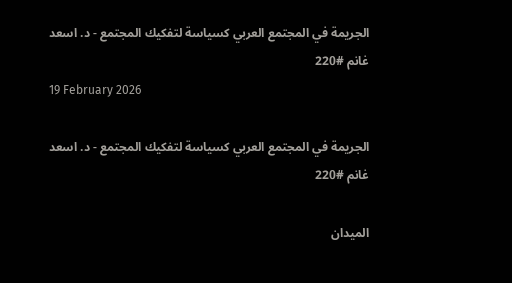الجريمة في المجتمع العربي كسياسة لتفكيك المجتمع - د. اسعد غانم #220
19 February 2026

الجريمة في المجتمع العربي كسياسة لتفكيك المجتمع - د. اسعد غانم #220

الميدان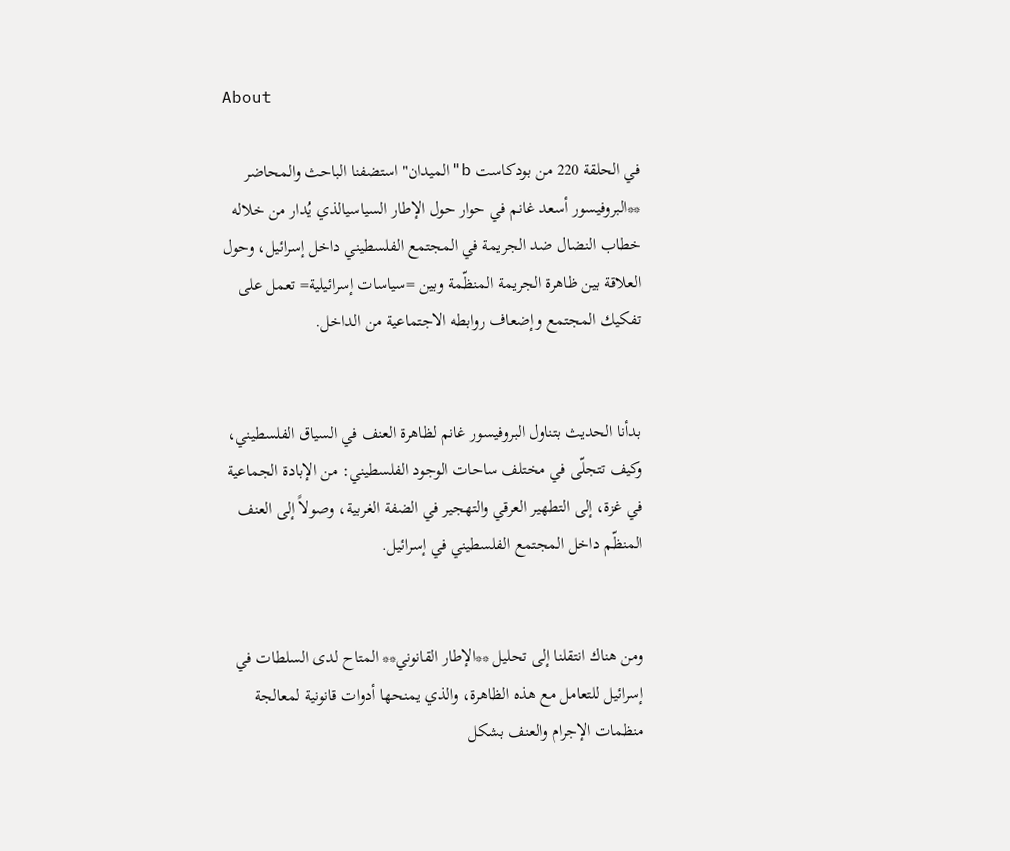About

في الحلقة 220 من بودكاست b"الميدان" استضفنا الباحث والمحاضر **البروفيسور أسعد غانم في حوار حول الإطار السياسيالذي يُدار من خلاله خطاب النضال ضد الجريمة في المجتمع الفلسطيني داخل إسرائيل، وحول العلاقة بين ظاهرة الجريمة المنظّمة وبين =سياسات إسرائيلية= تعمل على تفكيك المجتمع وإضعاف روابطه الاجتماعية من الداخل.


بدأنا الحديث بتناول البروفيسور غانم لظاهرة العنف في السياق الفلسطيني، وكيف تتجلّى في مختلف ساحات الوجود الفلسطيني: من الإبادة الجماعية في غزة، إلى التطهير العرقي والتهجير في الضفة الغربية، وصولاً إلى العنف المنظّم داخل المجتمع الفلسطيني في إسرائيل.


ومن هناك انتقلنا إلى تحليل **الإطار القانوني** المتاح لدى السلطات في إسرائيل للتعامل مع هذه الظاهرة، والذي يمنحها أدوات قانونية لمعالجة منظمات الإجرام والعنف بشكل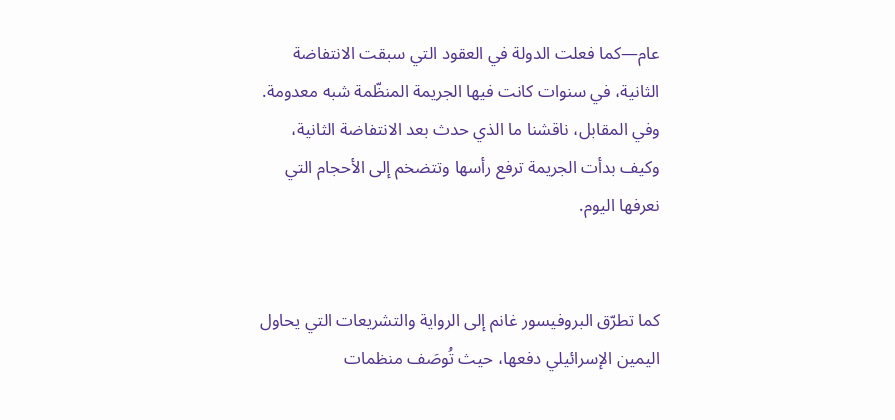عام—كما فعلت الدولة في العقود التي سبقت الانتفاضة الثانية، في سنوات كانت فيها الجريمة المنظّمة شبه معدومة. وفي المقابل، ناقشنا ما الذي حدث بعد الانتفاضة الثانية، وكيف بدأت الجريمة ترفع رأسها وتتضخم إلى الأحجام التي نعرفها اليوم.


كما تطرّق البروفيسور غانم إلى الرواية والتشريعات التي يحاول اليمين الإسرائيلي دفعها، حيث تُوصَف منظمات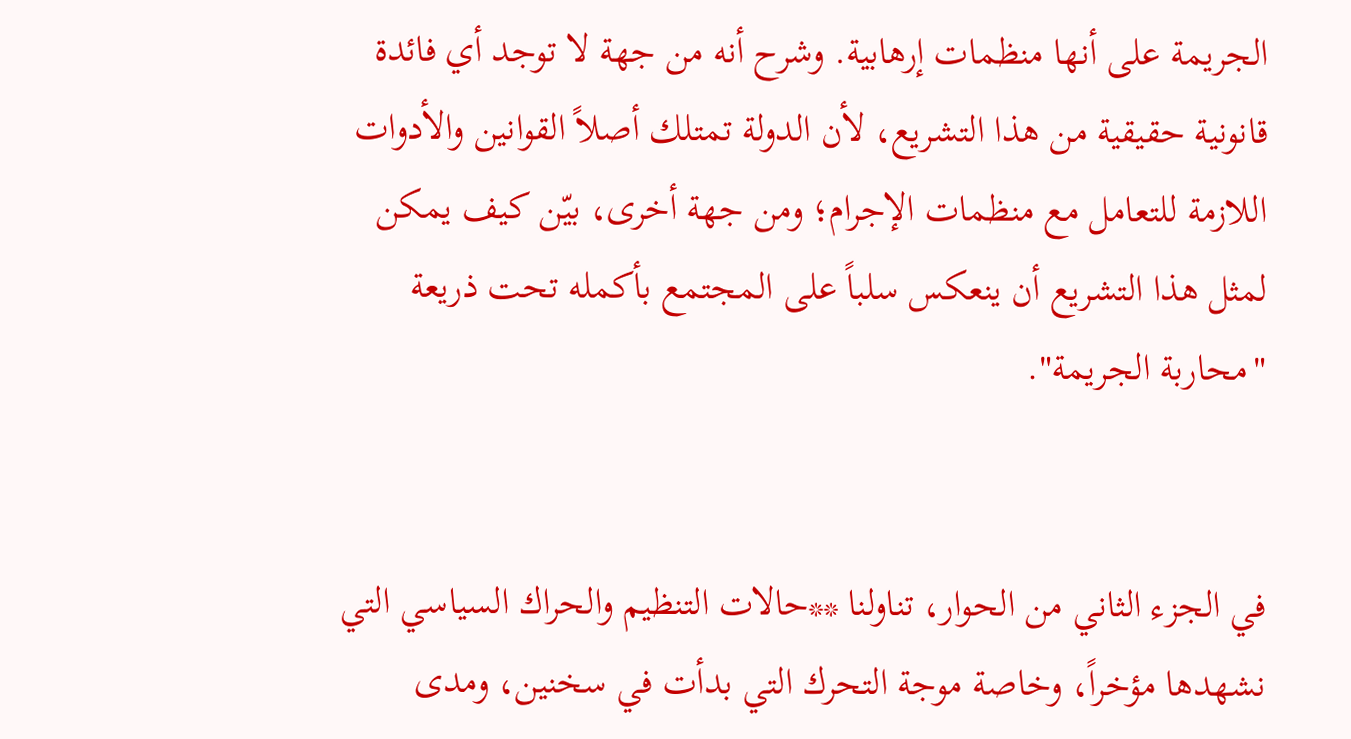الجريمة على أنها منظمات إرهابية. وشرح أنه من جهة لا توجد أي فائدة قانونية حقيقية من هذا التشريع، لأن الدولة تمتلك أصلاً القوانين والأدوات اللازمة للتعامل مع منظمات الإجرام؛ ومن جهة أخرى، بيّن كيف يمكن لمثل هذا التشريع أن ينعكس سلباً على المجتمع بأكمله تحت ذريعة "محاربة الجريمة".


في الجزء الثاني من الحوار، تناولنا **حالات التنظيم والحراك السياسي التي نشهدها مؤخراً، وخاصة موجة التحرك التي بدأت في سخنين، ومدى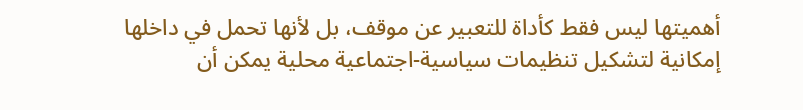أهميتها ليس فقط كأداة للتعبير عن موقف، بل لأنها تحمل في داخلها إمكانية لتشكيل تنظيمات سياسية-اجتماعية محلية يمكن أن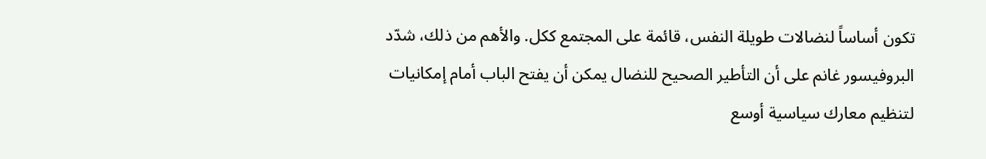تكون أساساً لنضالات طويلة النفس، قائمة على المجتمع ككل. والأهم من ذلك، شدّد البروفيسور غانم على أن التأطير الصحيح للنضال يمكن أن يفتح الباب أمام إمكانيات لتنظيم معارك سياسية أوسع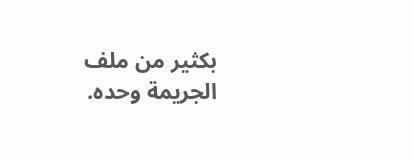بكثير من ملف الجريمة وحده.